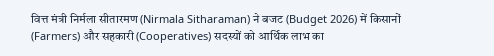वित्त मंत्री निर्मला सीतारमण (Nirmala Sitharaman) ने बजट (Budget 2026) में किसानों (Farmers) और सहकारी (Cooperatives) सदस्यों को आर्थिक लाभ का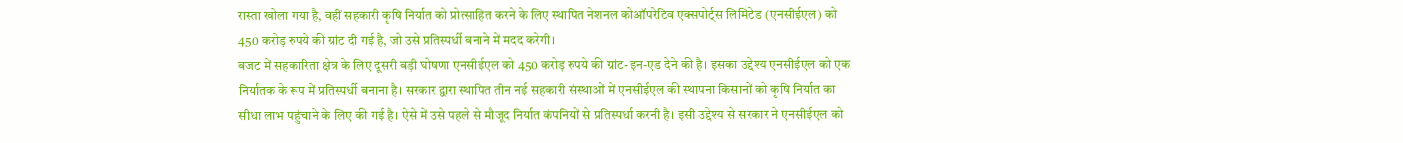रास्ता खोला गया है, वहीं सहकारी कृषि निर्यात को प्रोत्साहित करने के लिए स्थापित नेशनल कोऑपरेटिव एक्सपोर्ट्स लिमिटेड (एनसीईएल) को 450 करोड़ रुपये की ग्रांट दी गई है, जो उसे प्रतिस्पर्धी बनाने में मदद करेगी।
बजट में सहकारिता क्षेत्र के लिए दूसरी बड़ी घोषणा एनसीईएल को 450 करोड़ रुपये की ग्रांट-इन-एड देने की है। इसका उद्देश्य एनसीईएल को एक निर्यातक के रूप में प्रतिस्पर्धी बनाना है। सरकार द्वारा स्थापित तीन नई सहकारी संस्थाओं में एनसीईएल की स्थापना किसानों को कृषि निर्यात का सीधा लाभ पहुंचाने के लिए की गई है। ऐसे में उसे पहले से मौजूद निर्यात कंपनियों से प्रतिस्पर्धा करनी है। इसी उद्देश्य से सरकार ने एनसीईएल को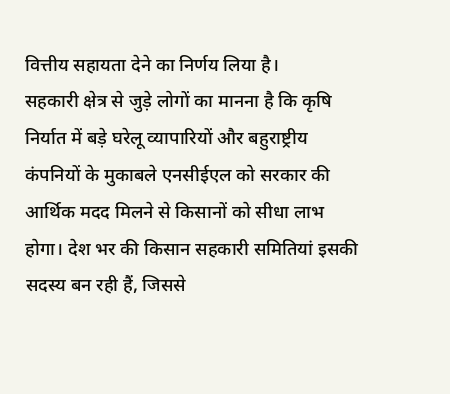वित्तीय सहायता देने का निर्णय लिया है।
सहकारी क्षेत्र से जुड़े लोगों का मानना है कि कृषि निर्यात में बड़े घरेलू व्यापारियों और बहुराष्ट्रीय कंपनियों के मुकाबले एनसीईएल को सरकार की आर्थिक मदद मिलने से किसानों को सीधा लाभ होगा। देश भर की किसान सहकारी समितियां इसकी सदस्य बन रही हैं, जिससे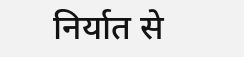निर्यात से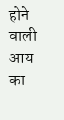होने वाली आय का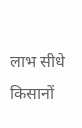लाभ सीधे किसानों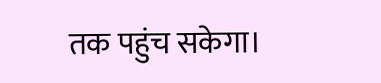तक पहुंच सकेगा।